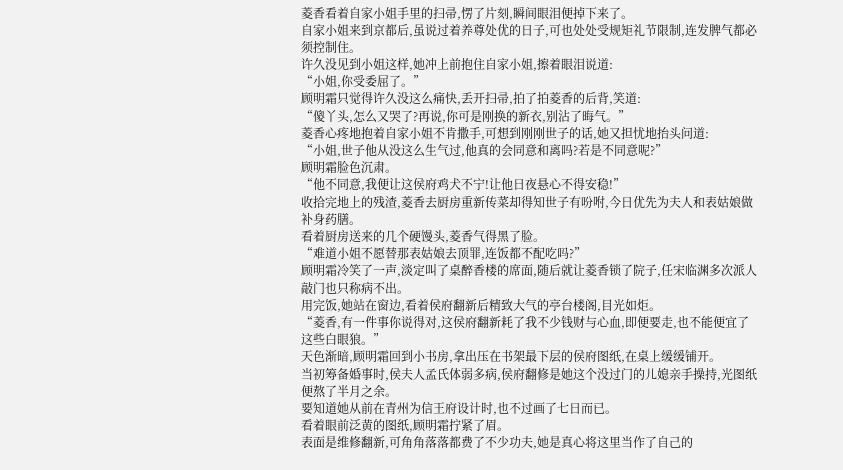菱香看着自家小姐手里的扫帚,愣了片刻,瞬间眼泪便掉下来了。
自家小姐来到京都后,虽说过着养尊处优的日子,可也处处受规矩礼节限制,连发脾气都必须控制住。
许久没见到小姐这样,她冲上前抱住自家小姐,擦着眼泪说道:
“小姐,你受委屈了。”
顾明霜只觉得许久没这么痛快,丢开扫帚,拍了拍菱香的后背,笑道:
“傻丫头,怎么又哭了?再说,你可是刚换的新衣,别沾了晦气。”
菱香心疼地抱着自家小姐不肯撒手,可想到刚刚世子的话,她又担忧地抬头问道:
“小姐,世子他从没这么生气过,他真的会同意和离吗?若是不同意呢?”
顾明霜脸色沉肃。
“他不同意,我便让这侯府鸡犬不宁!让他日夜悬心不得安稳!”
收拾完地上的残渣,菱香去厨房重新传菜却得知世子有吩咐,今日优先为夫人和表姑娘做补身药膳。
看着厨房送来的几个硬馒头,菱香气得黑了脸。
“难道小姐不愿替那表姑娘去顶罪,连饭都不配吃吗?”
顾明霜冷笑了一声,淡定叫了桌醉香楼的席面,随后就让菱香锁了院子,任宋临渊多次派人敲门也只称病不出。
用完饭,她站在窗边,看着侯府翻新后精致大气的亭台楼阁,目光如炬。
“菱香,有一件事你说得对,这侯府翻新耗了我不少钱财与心血,即便要走,也不能便宜了这些白眼狼。”
天色渐暗,顾明霜回到小书房,拿出压在书架最下层的侯府图纸,在桌上缓缓铺开。
当初筹备婚事时,侯夫人孟氏体弱多病,侯府翻修是她这个没过门的儿媳亲手操持,光图纸便熬了半月之余。
要知道她从前在青州为信王府设计时,也不过画了七日而已。
看着眼前泛黄的图纸,顾明霜拧紧了眉。
表面是维修翻新,可角角落落都费了不少功夫,她是真心将这里当作了自己的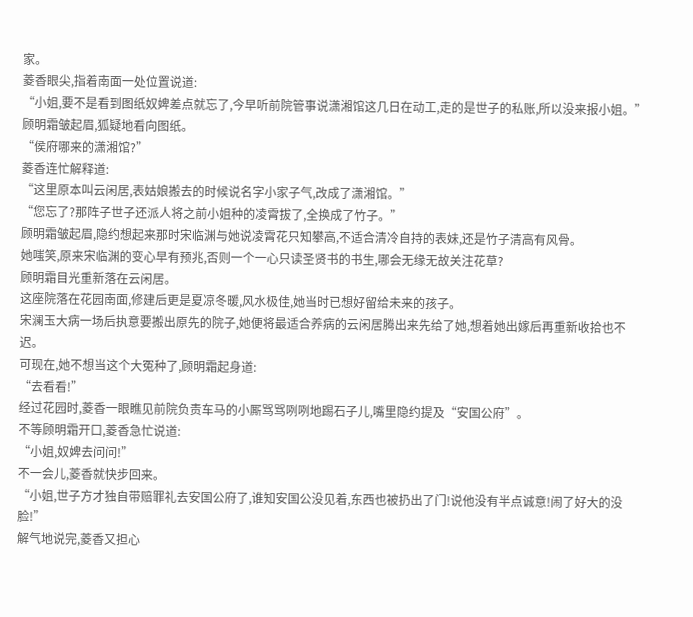家。
菱香眼尖,指着南面一处位置说道:
“小姐,要不是看到图纸奴婢差点就忘了,今早听前院管事说潇湘馆这几日在动工,走的是世子的私账,所以没来报小姐。”
顾明霜皱起眉,狐疑地看向图纸。
“侯府哪来的潇湘馆?”
菱香连忙解释道:
“这里原本叫云闲居,表姑娘搬去的时候说名字小家子气,改成了潇湘馆。”
“您忘了?那阵子世子还派人将之前小姐种的凌霄拔了,全换成了竹子。”
顾明霜皱起眉,隐约想起来那时宋临渊与她说凌霄花只知攀高,不适合清冷自持的表妹,还是竹子清高有风骨。
她嗤笑,原来宋临渊的变心早有预兆,否则一个一心只读圣贤书的书生,哪会无缘无故关注花草?
顾明霜目光重新落在云闲居。
这座院落在花园南面,修建后更是夏凉冬暖,风水极佳,她当时已想好留给未来的孩子。
宋澜玉大病一场后执意要搬出原先的院子,她便将最适合养病的云闲居腾出来先给了她,想着她出嫁后再重新收拾也不迟。
可现在,她不想当这个大冤种了,顾明霜起身道:
“去看看!”
经过花园时,菱香一眼瞧见前院负责车马的小厮骂骂咧咧地踢石子儿,嘴里隐约提及“安国公府”。
不等顾明霜开口,菱香急忙说道:
“小姐,奴婢去问问!”
不一会儿,菱香就快步回来。
“小姐,世子方才独自带赔罪礼去安国公府了,谁知安国公没见着,东西也被扔出了门!说他没有半点诚意!闹了好大的没脸!”
解气地说完,菱香又担心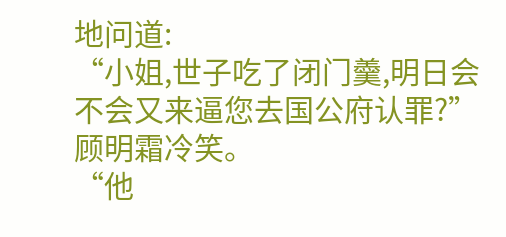地问道:
“小姐,世子吃了闭门羹,明日会不会又来逼您去国公府认罪?”
顾明霜冷笑。
“他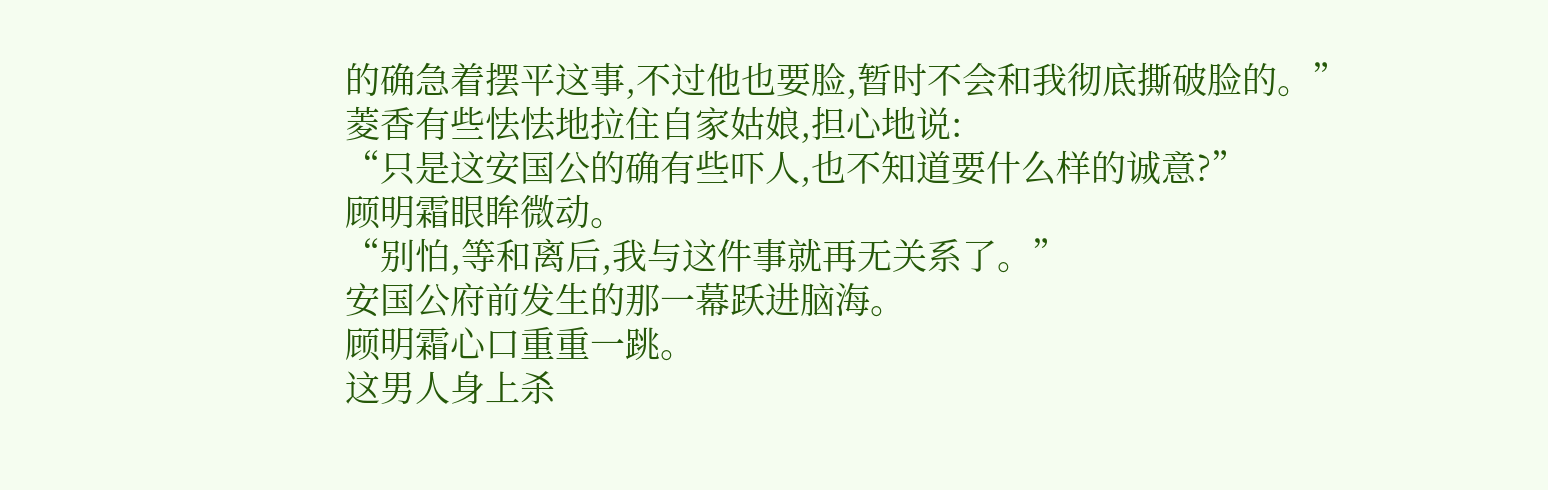的确急着摆平这事,不过他也要脸,暂时不会和我彻底撕破脸的。”
菱香有些怯怯地拉住自家姑娘,担心地说:
“只是这安国公的确有些吓人,也不知道要什么样的诚意?”
顾明霜眼眸微动。
“别怕,等和离后,我与这件事就再无关系了。”
安国公府前发生的那一幕跃进脑海。
顾明霜心口重重一跳。
这男人身上杀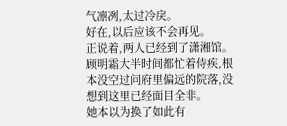气凛冽,太过冷戾。
好在,以后应该不会再见。
正说着,两人已经到了潇湘馆。
顾明霜大半时间都忙着侍疾,根本没空过问府里偏远的院落,没想到这里已经面目全非。
她本以为换了如此有